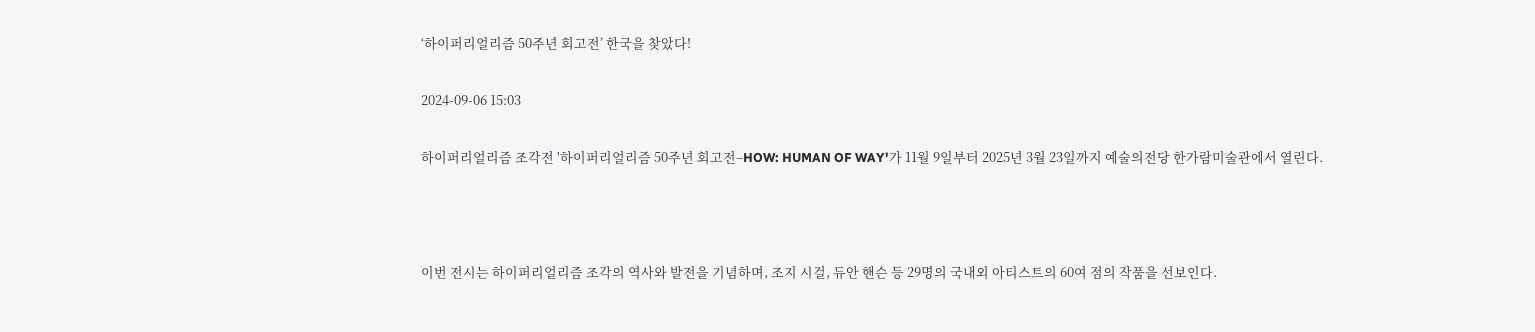‘하이퍼리얼리즘 50주년 회고전’ 한국을 찾았다!

2024-09-06 15:03

하이퍼리얼리즘 조각전 '하이퍼리얼리즘 50주년 회고전–HOW: HUMAN OF WAY'가 11월 9일부터 2025년 3월 23일까지 예술의전당 한가람미술관에서 열린다.



이번 전시는 하이퍼리얼리즘 조각의 역사와 발전을 기념하며, 조지 시걸, 듀안 핸슨 등 29명의 국내외 아티스트의 60여 점의 작품을 선보인다.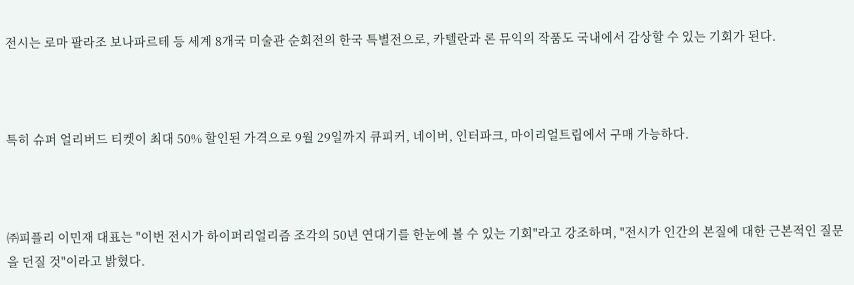전시는 로마 팔라조 보나파르테 등 세계 8개국 미술관 순회전의 한국 특별전으로, 카텔란과 론 뮤익의 작품도 국내에서 감상할 수 있는 기회가 된다.



특히 슈퍼 얼리버드 티켓이 최대 50% 할인된 가격으로 9월 29일까지 큐피커, 네이버, 인터파크, 마이리얼트립에서 구매 가능하다.



㈜피플리 이민재 대표는 "이번 전시가 하이퍼리얼리즘 조각의 50년 연대기를 한눈에 볼 수 있는 기회"라고 강조하며, "전시가 인간의 본질에 대한 근본적인 질문을 던질 것"이라고 밝혔다.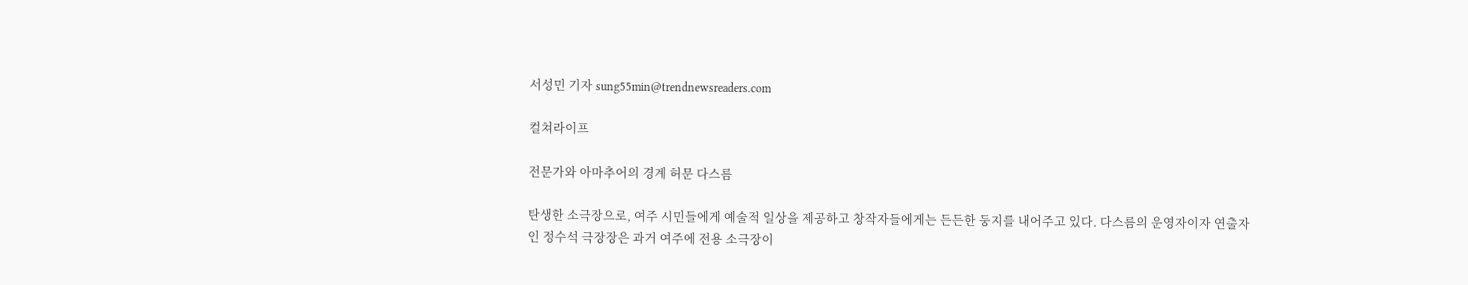서성민 기자 sung55min@trendnewsreaders.com

컬쳐라이프

전문가와 아마추어의 경계 허문 다스름

탄생한 소극장으로, 여주 시민들에게 예술적 일상을 제공하고 창작자들에게는 든든한 둥지를 내어주고 있다. 다스름의 운영자이자 연출자인 정수석 극장장은 과거 여주에 전용 소극장이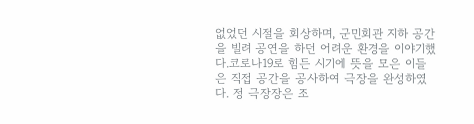없었던 시절을 회상하며, 군민회관 지하 공간을 빌려 공연을 하던 어려운 환경을 이야기했다.코로나19로 힘든 시기에 뜻을 모은 이들은 직접 공간을 공사하여 극장을 완성하였다. 정 극장장은 조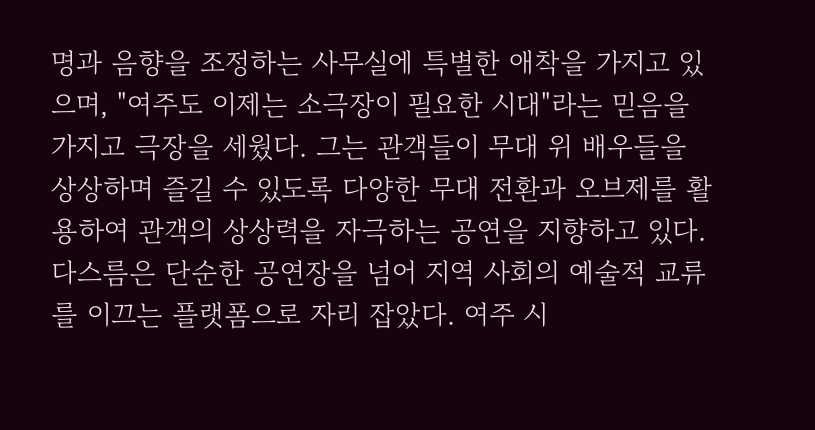명과 음향을 조정하는 사무실에 특별한 애착을 가지고 있으며, "여주도 이제는 소극장이 필요한 시대"라는 믿음을 가지고 극장을 세웠다. 그는 관객들이 무대 위 배우들을 상상하며 즐길 수 있도록 다양한 무대 전환과 오브제를 활용하여 관객의 상상력을 자극하는 공연을 지향하고 있다.다스름은 단순한 공연장을 넘어 지역 사회의 예술적 교류를 이끄는 플랫폼으로 자리 잡았다. 여주 시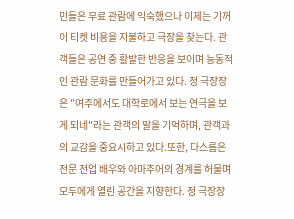민들은 무료 관람에 익숙했으나 이제는 기꺼이 티켓 비용을 지불하고 극장을 찾는다. 관객들은 공연 중 활발한 반응을 보이며 능동적인 관람 문화를 만들어가고 있다. 정 극장장은 "여주에서도 대학로에서 보는 연극을 보게 되네"라는 관객의 말을 기억하며, 관객과의 교감을 중요시하고 있다.또한, 다스름은 전문 전업 배우와 아마추어의 경계를 허물며 모두에게 열린 공간을 지향한다. 정 극장장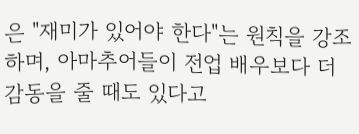은 "재미가 있어야 한다"는 원칙을 강조하며, 아마추어들이 전업 배우보다 더 감동을 줄 때도 있다고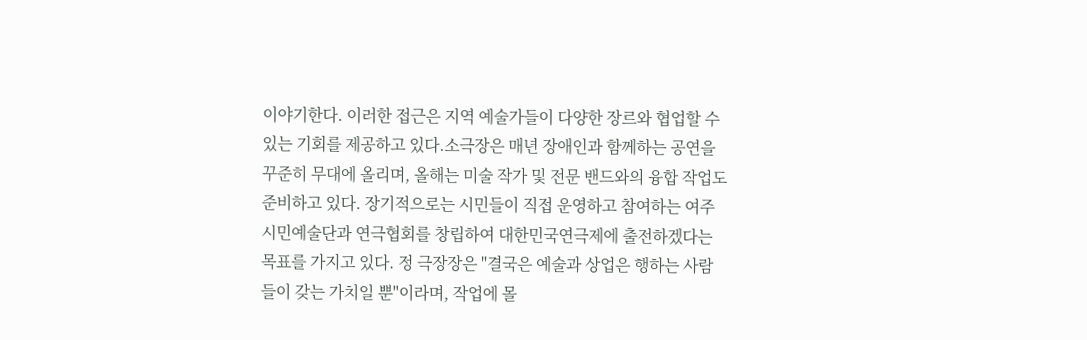이야기한다. 이러한 접근은 지역 예술가들이 다양한 장르와 협업할 수 있는 기회를 제공하고 있다.소극장은 매년 장애인과 함께하는 공연을 꾸준히 무대에 올리며, 올해는 미술 작가 및 전문 밴드와의 융합 작업도 준비하고 있다. 장기적으로는 시민들이 직접 운영하고 참여하는 여주 시민예술단과 연극협회를 창립하여 대한민국연극제에 출전하겠다는 목표를 가지고 있다. 정 극장장은 "결국은 예술과 상업은 행하는 사람들이 갖는 가치일 뿐"이라며, 작업에 몰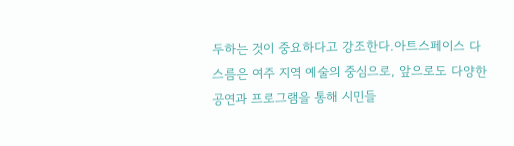두하는 것이 중요하다고 강조한다.아트스페이스 다스름은 여주 지역 예술의 중심으로, 앞으로도 다양한 공연과 프로그램을 통해 시민들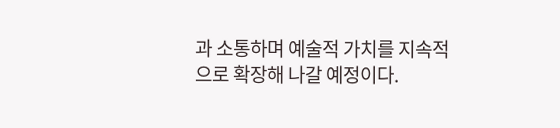과 소통하며 예술적 가치를 지속적으로 확장해 나갈 예정이다.